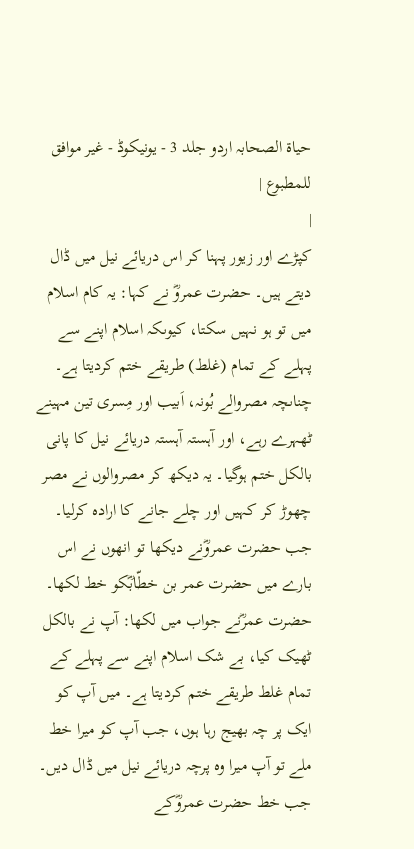حیاۃ الصحابہ اردو جلد 3 - یونیکوڈ - غیر موافق للمطبوع |
|
کپڑے اور زیور پہنا کر اس دریائے نیل میں ڈال دیتے ہیں۔ حضرت عمروؓ نے کہا: یہ کام اسلام میں تو ہو نہیں سکتا، کیوںکہ اسلام اپنے سے پہلے کے تمام (غلط) طریقے ختم کردیتا ہے۔ چناںچہ مصروالے بُونہ، اَبیب اور مِسری تین مہینے ٹھہرے رہے، اور آہستہ آہستہ دریائے نیل کا پانی بالکل ختم ہوگیا۔ یہ دیکھ کر مصروالوں نے مصر چھوڑ کر کہیں اور چلے جانے کا ارادہ کرلیا۔ جب حضرت عمروؓنے دیکھا تو انھوں نے اس بارے میں حضرت عمر بن خطّابؓکو خط لکھا۔ حضرت عمرؓنے جواب میں لکھا: آپ نے بالکل ٹھیک کیا، بے شک اسلام اپنے سے پہلے کے تمام غلط طریقے ختم کردیتا ہے۔ میں آپ کو ایک پر چہ بھیج رہا ہوں، جب آپ کو میرا خط ملے تو آپ میرا وہ پرچہ دریائے نیل میں ڈال دیں۔ جب خط حضرت عمروؓکے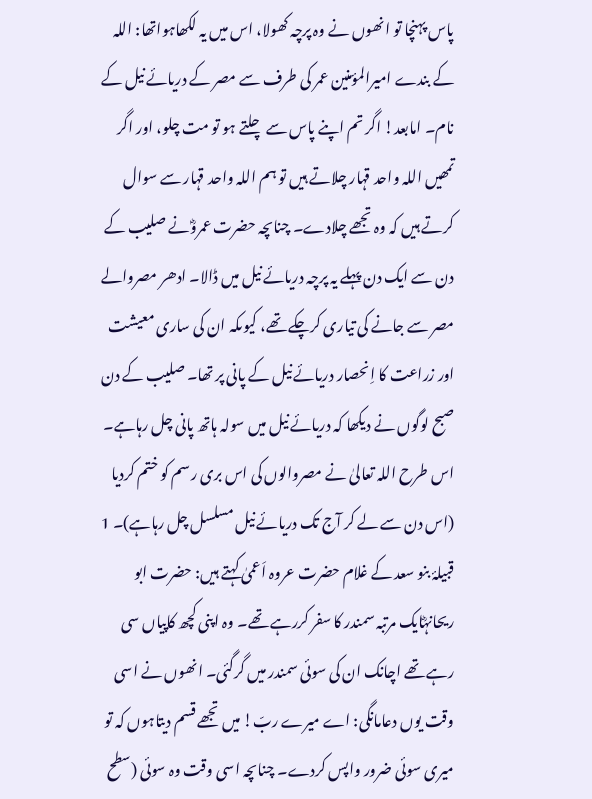پاس پہنچا تو انھوں نے وہ پرچہ کھولا، اس میں یہ لکھاہواتھا: اللہ کے بندے امیرالمؤمنین عمر کی طرف سے مصر کے دریائے نیل کے نام۔ امابعد! اگر تم اپنے پاس سے چلتے ہو تو مت چلو، اور اگر تمھیں اللہ واحد قہار چلاتے ہیں تو ہم اللہ واحد قہار سے سوال کرتے ہیں کہ وہ تجھے چلادے۔ چناںچہ حضرت عمروؓنے صلیب کے دن سے ایک دن پہلے یہ پرچہ دریائے نیل میں ڈالا۔ ادھر مصروالے مصر سے جانے کی تیاری کرچکے تھے، کیوںکہ ان کی ساری معیشت اور زراعت کا اِنحصار دریائے نیل کے پانی پر تھا۔ صلیب کے دن صبح لوگوں نے دیکھا کہ دریائے نیل میں سولہ ہاتھ پانی چل رہاہے۔ اس طرح اللہ تعالیٰ نے مصروالوں کی اس بری رسم کو ختم کردیا (اس دن سے لے کر آج تک دریائے نیل مسلسل چل رہاہے)۔ 1 قبیلۂ بنو سعد کے غلام حضرت عروہ اَعمیٰ کہتے ہیں: حضرت ابو ریحانہؓایک مرتبہ سمندر کا سفر کررہے تھے۔ وہ اپنی کچھ کاپیاں سی رہے تھے اچانک ان کی سوئی سمندر میں گرگئی۔ انھوں نے اسی وقت یوں دعامانگی: اے میرے ربّ! میں تجھے قسم دیتاہوں کہ تو میری سوئی ضرور واپس کردے۔ چناںچہ اسی وقت وہ سوئی (سطح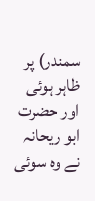سمندر) پر ظاہر ہوئی اور حضرت ابو ریحانہ نے وہ سوئی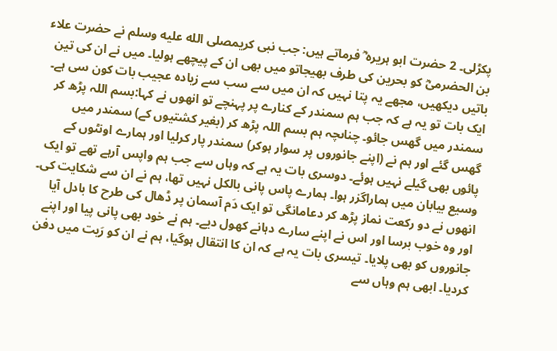پکڑلی۔ 2 حضرت ابو ہریرہ ؓ فرماتے ہیں: جب نبی کریمصلى الله عليه وسلم نے حضرت علاء بن الحضرمیؓ کو بحرین کی طرف بھیجاتو میں بھی ان کے پیچھے ہولیا۔ میں نے ان کی تین باتیں دیکھیں، مجھے یہ پتا نہیں کہ ان میں سے سب سے زیادہ عجیب بات کون سی ہے۔ ایک بات تو یہ ہے کہ جب ہم سمندر کے کنارے پر پہنچے تو انھوں نے کہا:بسم اللہ پڑھ کر سمندر میں گھس جائو۔ چناںچہ ہم بسم اللہ پڑھ کر (بغیر کشتیوں کے) سمندر میں گھس گئے اور ہم نے (اپنے جانوروں پر سوار ہوکر) سمندر پار کرلیا اور ہمارے اونٹوں کے پائوں بھی گیلے نہیں ہوئے۔ دوسری بات یہ ہے کہ وہاں سے جب ہم واپس آرہے تھے تو ایک وسیع بیابان میں ہماراگزر ہوا۔ ہمارے پاس پانی بالکل نہیں تھا، ہم نے ان سے شکایت کی۔ انھوں نے دو رکعت نماز پڑھ کر دعامانگی تو ایک دَم آسمان پر ڈھال کی طرح کا بادل آیا اور وہ خوب برسا اور اس نے اپنے سارے دہانے کھول دیے۔ ہم نے خود بھی پانی پیا اور اپنے جانوروں کو بھی پلایا۔ تیسری بات یہ ہے کہ ان کا انتقال ہوگیا، ہم نے ان کو رَیت میں دفن کردیا۔ ابھی ہم وہاں سے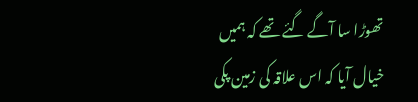تھوڑا سا آگے گئے تھے کہ ہمیں خیال آیا کہ اس علاقہ کی زمین پکی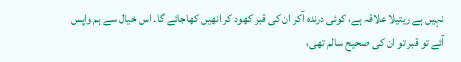نہیں ہے ریتیلا علاقہ ہے، کوئی درندہ آکر ان کی قبر کھود کر انھیں کھاجائے گا۔ اس خیال سے ہم واپس آئے تو قبر تو ان کی صحیح سالم تھی،